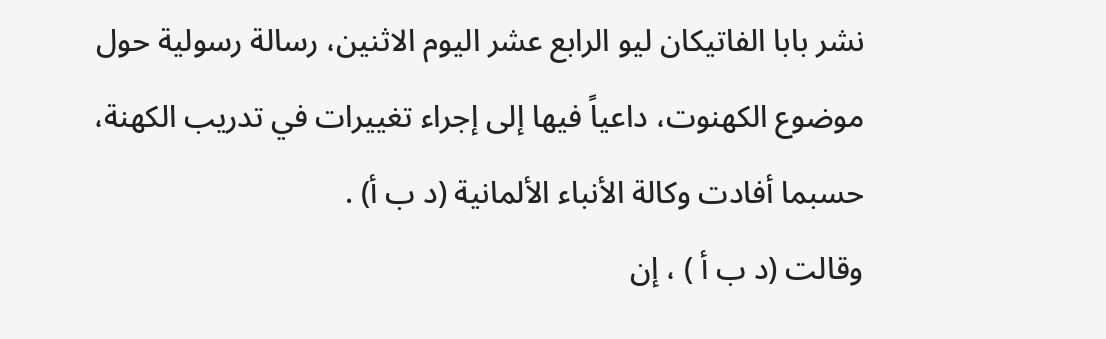نشر بابا الفاتيكان ليو الرابع عشر اليوم الاثنين، رسالة رسولية حول موضوع الكهنوت، داعياً فيها إلى إجراء تغييرات في تدريب الكهنة، حسبما أفادت وكالة الأنباء الألمانية (د ب أ) .
وقالت (د ب أ ) ، إن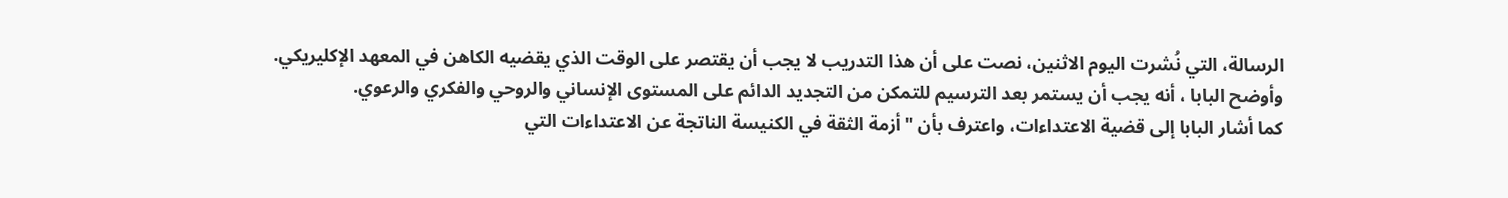الرسالة، التي نُشرت اليوم الاثنين، نصت على أن هذا التدريب لا يجب أن يقتصر على الوقت الذي يقضيه الكاهن في المعهد الإكليريكي.
وأوضح البابا ، أنه يجب أن يستمر بعد الترسيم للتمكن من التجديد الدائم على المستوى الإنساني والروحي والفكري والرعوي.
كما أشار البابا إلى قضية الاعتداءات، واعترف بأن "أزمة الثقة في الكنيسة الناتجة عن الاعتداءات التي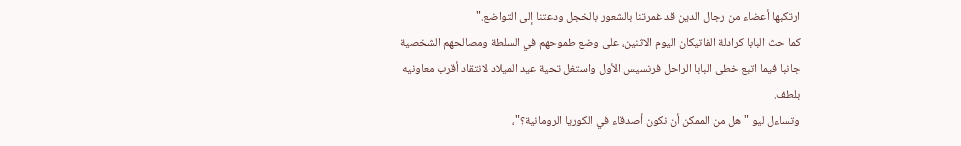ارتكبها أعضاء من رجال الدين قد غمرتنا بالشعور بالخجل ودعتنا إلى التواضع."
كما حث البابا كرادلة الفاتيكان اليوم الاثنين، على وضع طموحهم في السلطة ومصالحهم الشخصية جانبا فيما اتبع خطى البابا الراحل فرنسيس الأول واستغل تحية عيد الميلاد لانتقاد أقرب معاونيه بلطف.
وتساءل ليو "هل من الممكن أن نكون أصدقاء في الكوريا الرومانية؟"،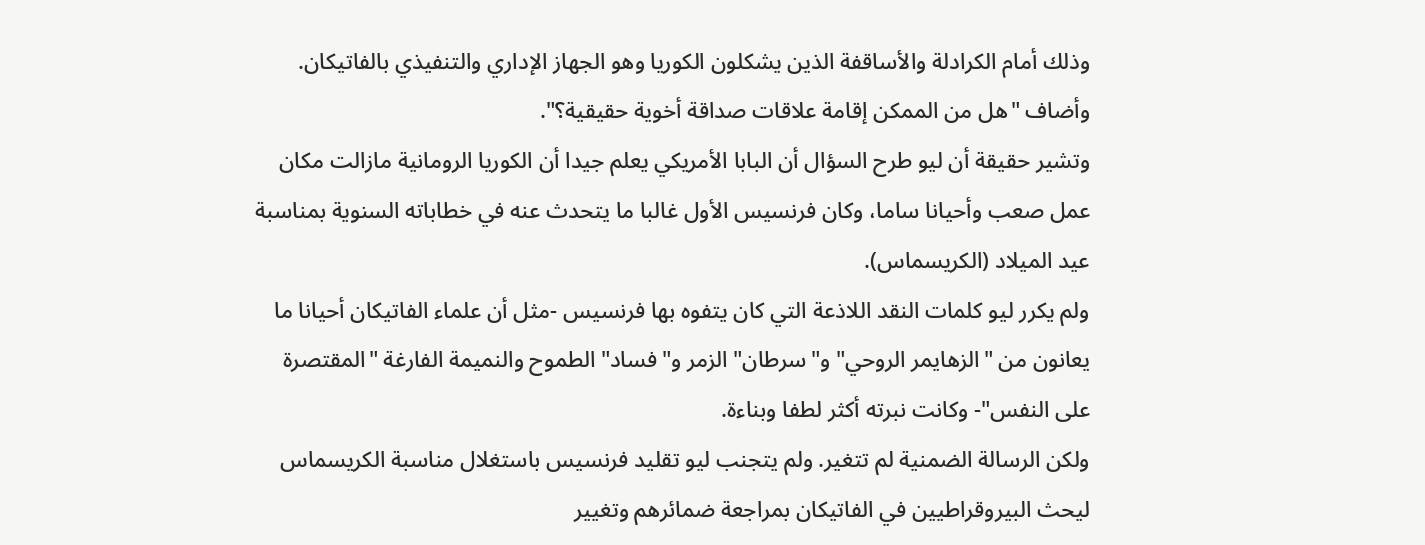وذلك أمام الكرادلة والأساقفة الذين يشكلون الكوريا وهو الجهاز الإداري والتنفيذي بالفاتيكان. وأضاف "هل من الممكن إقامة علاقات صداقة أخوية حقيقية؟".
وتشير حقيقة أن ليو طرح السؤال أن البابا الأمريكي يعلم جيدا أن الكوريا الرومانية مازالت مكان عمل صعب وأحيانا ساما، وكان فرنسيس الأول غالبا ما يتحدث عنه في خطاباته السنوية بمناسبة عيد الميلاد (الكريسماس).
ولم يكرر ليو كلمات النقد اللاذعة التي كان يتفوه بها فرنسيس -مثل أن علماء الفاتيكان أحيانا ما يعانون من "الزهايمر الروحي" و"سرطان" الزمر و"فساد" الطموح والنميمة الفارغة "المقتصرة على النفس"- وكانت نبرته أكثر لطفا وبناءة.
ولكن الرسالة الضمنية لم تتغير. ولم يتجنب ليو تقليد فرنسيس باستغلال مناسبة الكريسماس ليحث البيروقراطيين في الفاتيكان بمراجعة ضمائرهم وتغيير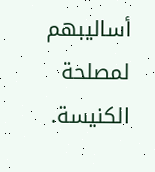أساليبهم لمصلحة الكنيسة.